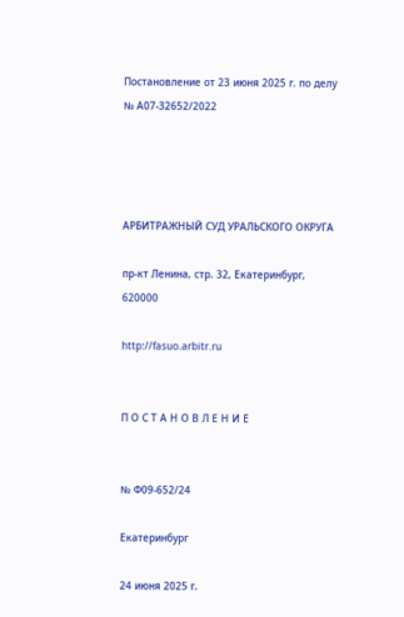Постановление от 23 июня 2025 г. по делу № А07-32652/2022




АРБИТРАЖНЫЙ СУД УРАЛЬСКОГО ОКРУГА

пр-кт Ленина, стр. 32, Екатеринбург, 620000

http://fasuo.arbitr.ru


П О С Т А Н О В Л Е Н И Е


№ Ф09-652/24

Екатеринбург

24 июня 2025 г.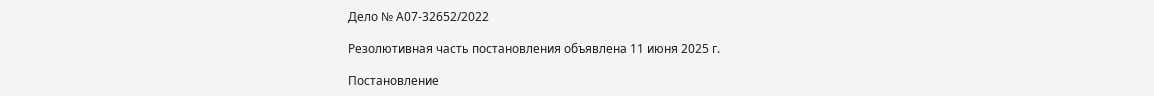Дело № А07-32652/2022

Резолютивная часть постановления объявлена 11 июня 2025 г.

Постановление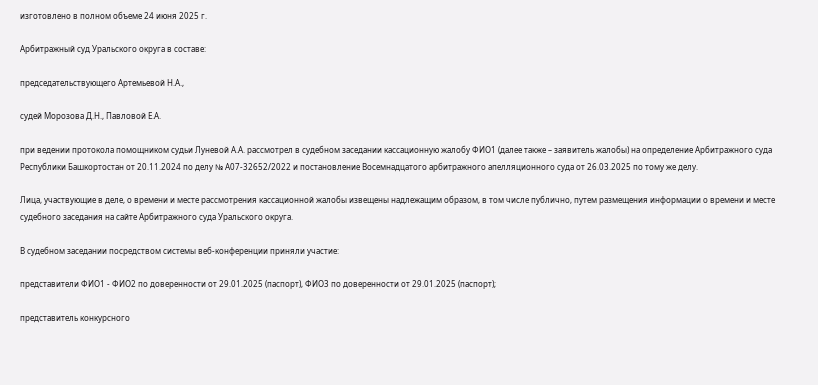изготовлено в полном объеме 24 июня 2025 г.

Арбитражный суд Уральского округа в составе:

председательствующего Артемьевой Н.А.,

судей Морозова Д.Н., Павловой Е.А.

при ведении протокола помощником судьи Луневой А.А. рассмотрел в судебном заседании кассационную жалобу ФИО1 (далее также – заявитель жалобы) на определение Арбитражного суда Республики Башкортостан от 20.11.2024 по делу № А07-32652/2022 и постановление Восемнадцатого арбитражного апелляционного суда от 26.03.2025 по тому же делу.

Лица, участвующие в деле, о времени и месте рассмотрения кассационной жалобы извещены надлежащим образом, в том числе публично, путем размещения информации о времени и месте судебного заседания на сайте Арбитражного суда Уральского округа.

В судебном заседании посредством системы веб-конференции приняли участие:

представители ФИО1 - ФИО2 по доверенности от 29.01.2025 (паспорт), ФИО3 по доверенности от 29.01.2025 (паспорт);

представитель конкурсного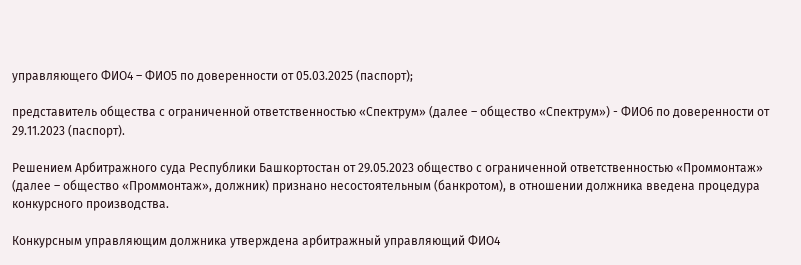управляющего ФИО4 – ФИО5 по доверенности от 05.03.2025 (паспорт);

представитель общества с ограниченной ответственностью «Спектрум» (далее – общество «Спектрум») - ФИО6 по доверенности от 29.11.2023 (паспорт).

Решением Арбитражного суда Республики Башкортостан от 29.05.2023 общество с ограниченной ответственностью «Проммонтаж» (далее – общество «Проммонтаж», должник) признано несостоятельным (банкротом), в отношении должника введена процедура конкурсного производства.

Конкурсным управляющим должника утверждена арбитражный управляющий ФИО4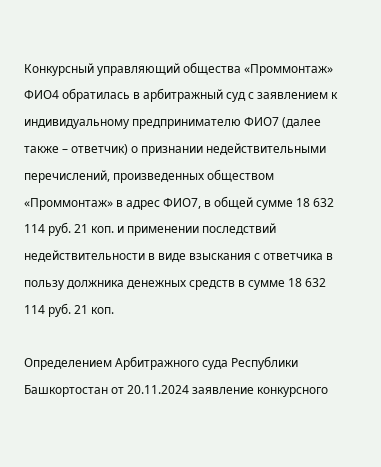Конкурсный управляющий общества «Проммонтаж» ФИО4 обратилась в арбитражный суд с заявлением к индивидуальному предпринимателю ФИО7 (далее также – ответчик) о признании недействительными перечислений, произведенных обществом «Проммонтаж» в адрес ФИО7, в общей сумме 18 632 114 руб. 21 коп. и применении последствий недействительности в виде взыскания с ответчика в пользу должника денежных средств в сумме 18 632 114 руб. 21 коп.

Определением Арбитражного суда Республики Башкортостан от 20.11.2024 заявление конкурсного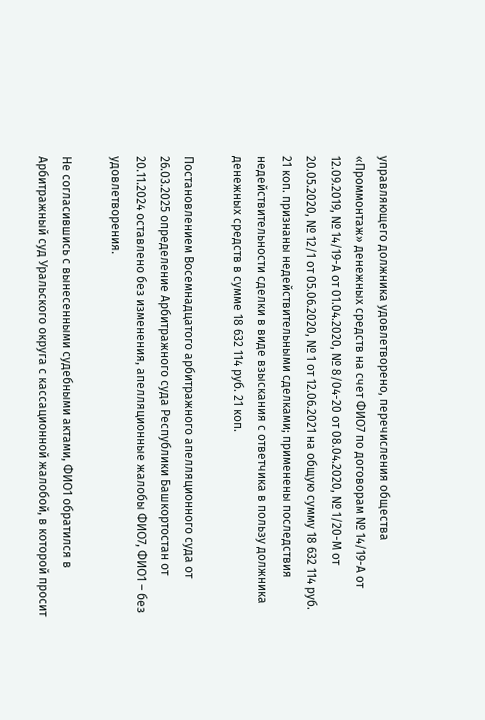управляющего должника удовлетворено, перечисления общества «Проммонтаж» денежных средств на счет ФИО7 по договорам № 14/19-А от 12.09.2019, № 14/19-А от 01.04.2020, № 8/04-20 от 08.04.2020, № 1/20-М от 20.05.2020, № 12/1 от 05.06.2020, № 1 от 12.06.2021 на общую сумму 18 632 114 руб. 21 коп. признаны недействительными сделками; применены последствия недействительности сделки в виде взыскания с ответчика в пользу должника денежных средств в сумме 18 632 114 руб. 21 коп.

Постановлением Восемнадцатого арбитражного апелляционного суда от 26.03.2025 определение Арбитражного суда Республики Башкортостан от 20.11.2024 оставлено без изменения, апелляционные жалобы ФИО7, ФИО1 – без удовлетворения.

Не согласившись с вынесенными судебными актами, ФИО1 обратился в Арбитражный суд Уральского округа с кассационной жалобой, в которой просит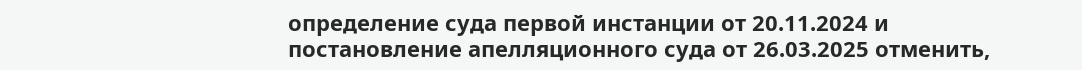определение суда первой инстанции от 20.11.2024 и постановление апелляционного суда от 26.03.2025 отменить,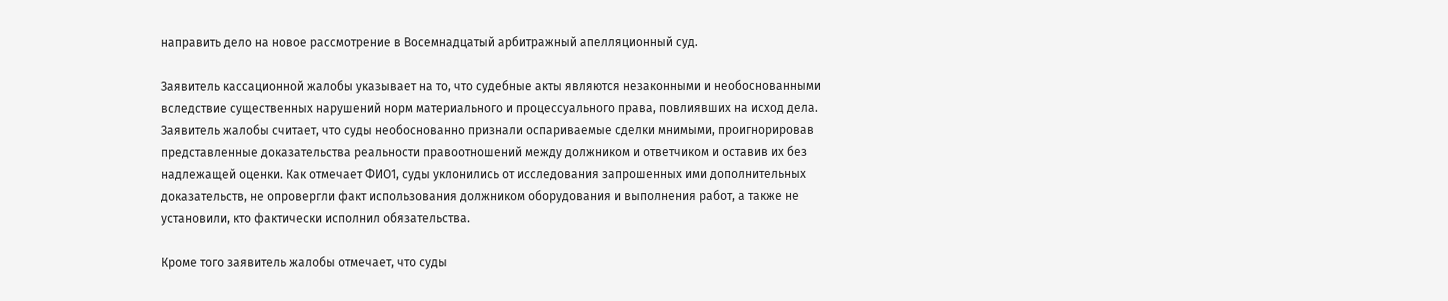направить дело на новое рассмотрение в Восемнадцатый арбитражный апелляционный суд.

Заявитель кассационной жалобы указывает на то, что судебные акты являются незаконными и необоснованными вследствие существенных нарушений норм материального и процессуального права, повлиявших на исход дела. Заявитель жалобы считает, что суды необоснованно признали оспариваемые сделки мнимыми, проигнорировав представленные доказательства реальности правоотношений между должником и ответчиком и оставив их без надлежащей оценки. Как отмечает ФИО1, суды уклонились от исследования запрошенных ими дополнительных доказательств, не опровергли факт использования должником оборудования и выполнения работ, а также не установили, кто фактически исполнил обязательства.

Кроме того заявитель жалобы отмечает, что суды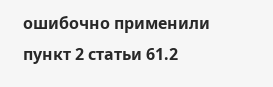ошибочно применили пункт 2 статьи 61.2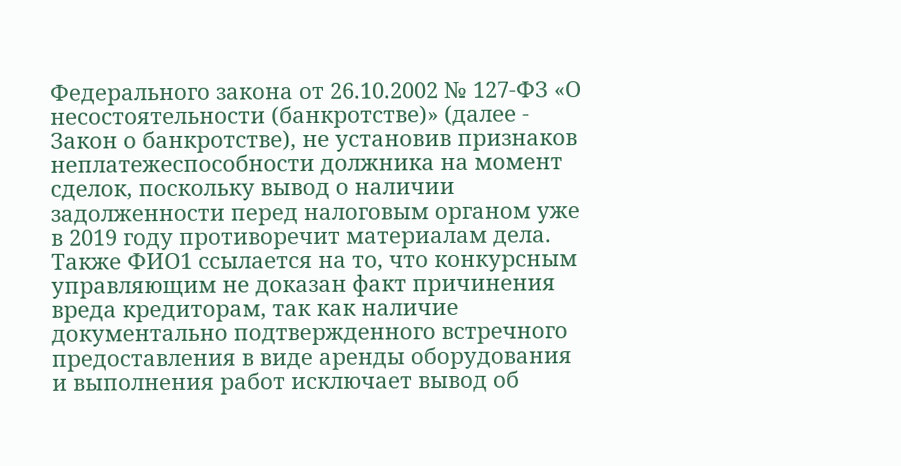Федерального закона от 26.10.2002 № 127-ФЗ «О несостоятельности (банкротстве)» (далее - Закон о банкротстве), не установив признаков неплатежеспособности должника на момент сделок, поскольку вывод о наличии задолженности перед налоговым органом уже в 2019 году противоречит материалам дела. Также ФИО1 ссылается на то, что конкурсным управляющим не доказан факт причинения вреда кредиторам, так как наличие документально подтвержденного встречного предоставления в виде аренды оборудования и выполнения работ исключает вывод об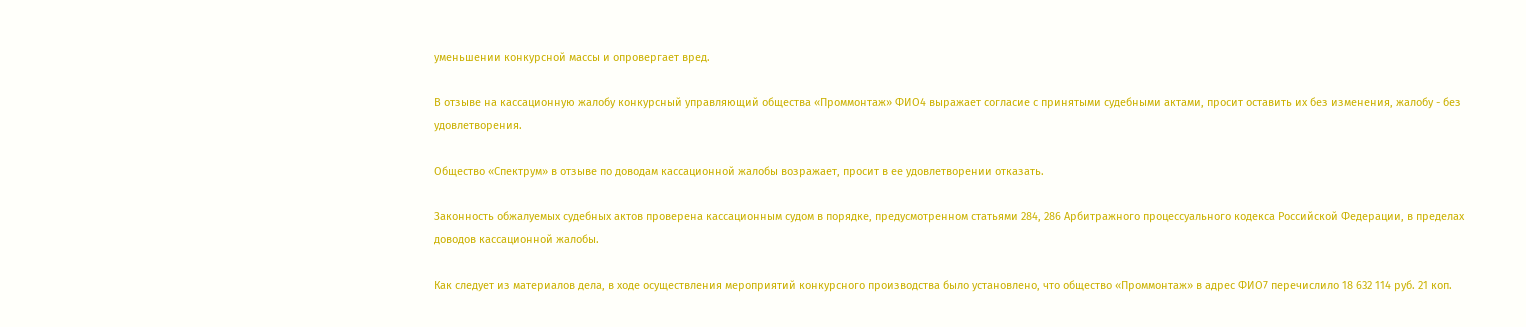уменьшении конкурсной массы и опровергает вред.

В отзыве на кассационную жалобу конкурсный управляющий общества «Проммонтаж» ФИО4 выражает согласие с принятыми судебными актами, просит оставить их без изменения, жалобу - без удовлетворения.

Общество «Спектрум» в отзыве по доводам кассационной жалобы возражает, просит в ее удовлетворении отказать.

Законность обжалуемых судебных актов проверена кассационным судом в порядке, предусмотренном статьями 284, 286 Арбитражного процессуального кодекса Российской Федерации, в пределах доводов кассационной жалобы.

Как следует из материалов дела, в ходе осуществления мероприятий конкурсного производства было установлено, что общество «Проммонтаж» в адрес ФИО7 перечислило 18 632 114 руб. 21 коп.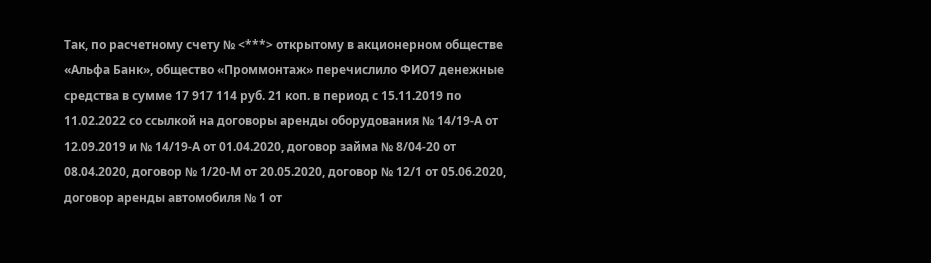Так, по расчетному счету № <***> открытому в акционерном обществе «Альфа Банк», общество «Проммонтаж» перечислило ФИО7 денежные средства в сумме 17 917 114 руб. 21 коп. в период с 15.11.2019 по 11.02.2022 со ссылкой на договоры аренды оборудования № 14/19-А от 12.09.2019 и № 14/19-А от 01.04.2020, договор займа № 8/04-20 от 08.04.2020, договор № 1/20-М от 20.05.2020, договор № 12/1 от 05.06.2020, договор аренды автомобиля № 1 от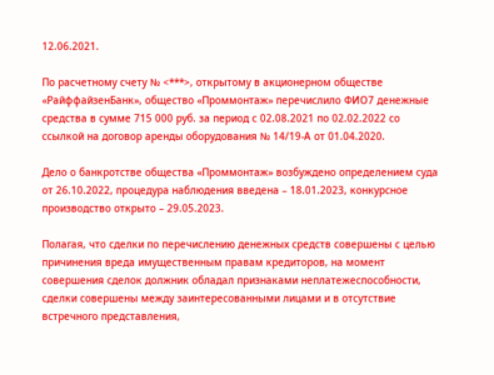12.06.2021.

По расчетному счету № <***>, открытому в акционерном обществе «РайффайзенБанк», общество «Проммонтаж» перечислило ФИО7 денежные средства в сумме 715 000 руб. за период с 02.08.2021 по 02.02.2022 со ссылкой на договор аренды оборудования № 14/19-А от 01.04.2020.

Дело о банкротстве общества «Проммонтаж» возбуждено определением суда от 26.10.2022, процедура наблюдения введена – 18.01.2023, конкурсное производство открыто – 29.05.2023.

Полагая, что сделки по перечислению денежных средств совершены с целью причинения вреда имущественным правам кредиторов, на момент совершения сделок должник обладал признаками неплатежеспособности, сделки совершены между заинтересованными лицами и в отсутствие встречного представления,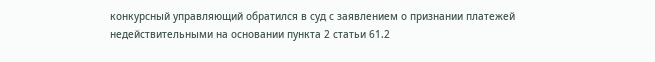конкурсный управляющий обратился в суд с заявлением о признании платежей недействительными на основании пункта 2 статьи 61.2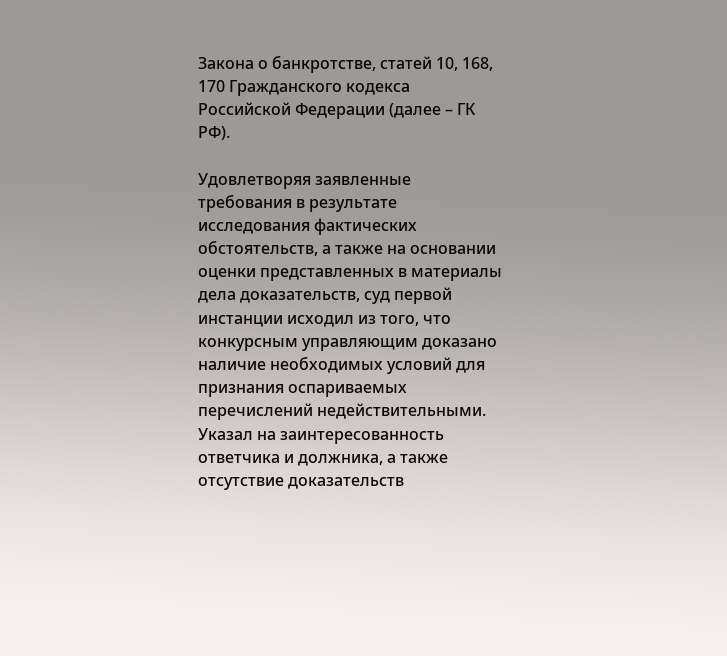Закона о банкротстве, статей 10, 168, 170 Гражданского кодекса Российской Федерации (далее – ГК РФ).

Удовлетворяя заявленные требования в результате исследования фактических обстоятельств, а также на основании оценки представленных в материалы дела доказательств, суд первой инстанции исходил из того, что конкурсным управляющим доказано наличие необходимых условий для признания оспариваемых перечислений недействительными. Указал на заинтересованность ответчика и должника, а также отсутствие доказательств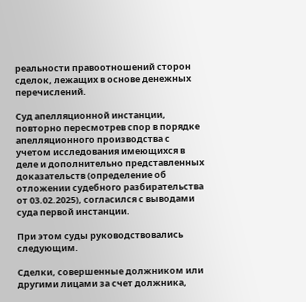реальности правоотношений сторон сделок, лежащих в основе денежных перечислений.

Суд апелляционной инстанции, повторно пересмотрев спор в порядке апелляционного производства с учетом исследования имеющихся в деле и дополнительно представленных доказательств (определение об отложении судебного разбирательства от 03.02.2025), согласился с выводами суда первой инстанции.

При этом суды руководствовались следующим.

Сделки, совершенные должником или другими лицами за счет должника,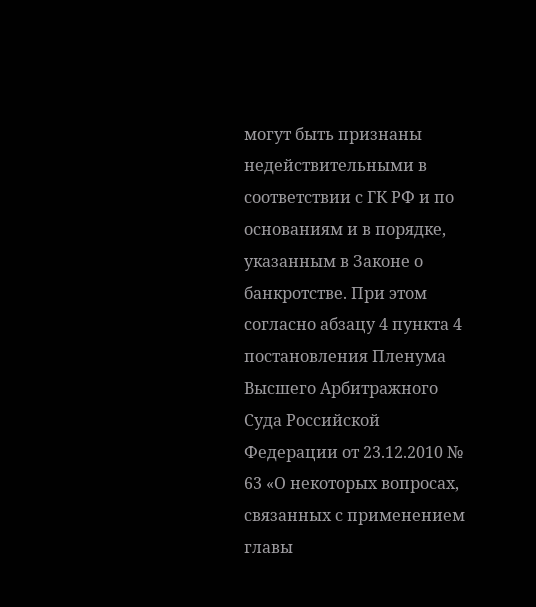могут быть признаны недействительными в соответствии с ГК РФ и по основаниям и в порядке, указанным в Законе о банкротстве. При этом согласно абзацу 4 пункта 4 постановления Пленума Высшего Арбитражного Суда Российской Федерации от 23.12.2010 № 63 «О некоторых вопросах, связанных с применением главы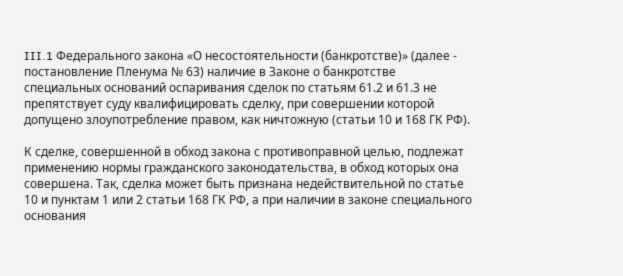III.1 Федерального закона «О несостоятельности (банкротстве)» (далее - постановление Пленума № 63) наличие в Законе о банкротстве специальных оснований оспаривания сделок по статьям 61.2 и 61.3 не препятствует суду квалифицировать сделку, при совершении которой допущено злоупотребление правом, как ничтожную (статьи 10 и 168 ГК РФ).

К сделке, совершенной в обход закона с противоправной целью, подлежат применению нормы гражданского законодательства, в обход которых она совершена. Так, сделка может быть признана недействительной по статье 10 и пунктам 1 или 2 статьи 168 ГК РФ, а при наличии в законе специального основания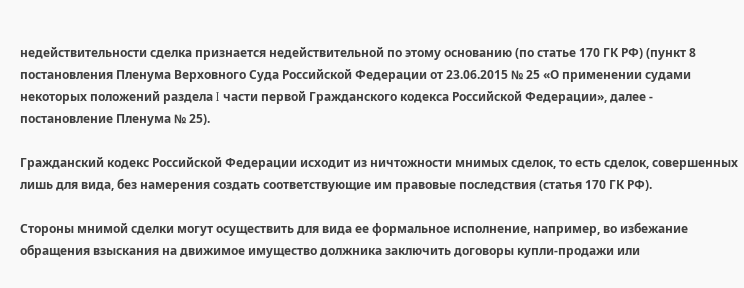недействительности сделка признается недействительной по этому основанию (по статье 170 ГК РФ) (пункт 8 постановления Пленума Верховного Суда Российской Федерации от 23.06.2015 № 25 «О применении судами некоторых положений раздела I части первой Гражданского кодекса Российской Федерации», далее - постановление Пленума № 25).

Гражданский кодекс Российской Федерации исходит из ничтожности мнимых сделок, то есть сделок, совершенных лишь для вида, без намерения создать соответствующие им правовые последствия (статья 170 ГК РФ).

Стороны мнимой сделки могут осуществить для вида ее формальное исполнение, например, во избежание обращения взыскания на движимое имущество должника заключить договоры купли-продажи или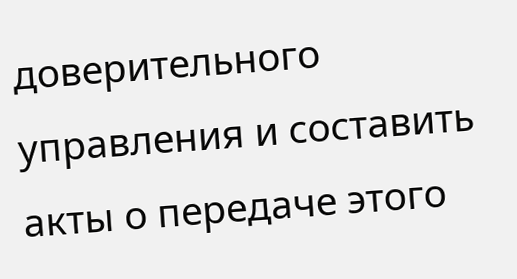доверительного управления и составить акты о передаче этого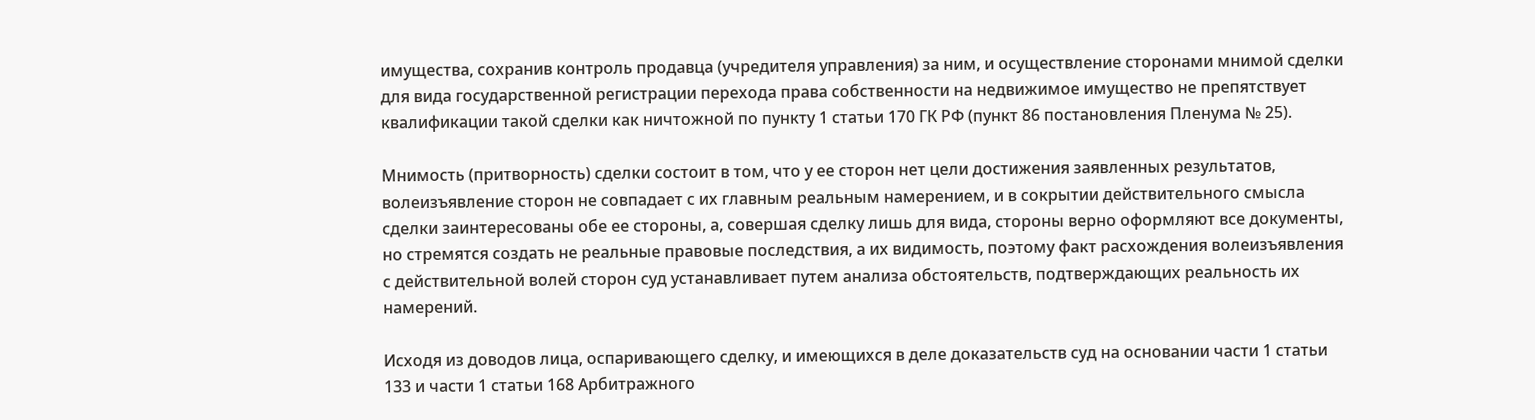имущества, сохранив контроль продавца (учредителя управления) за ним, и осуществление сторонами мнимой сделки для вида государственной регистрации перехода права собственности на недвижимое имущество не препятствует квалификации такой сделки как ничтожной по пункту 1 статьи 170 ГК РФ (пункт 86 постановления Пленума № 25).

Мнимость (притворность) сделки состоит в том, что у ее сторон нет цели достижения заявленных результатов, волеизъявление сторон не совпадает с их главным реальным намерением, и в сокрытии действительного смысла сделки заинтересованы обе ее стороны, а, совершая сделку лишь для вида, стороны верно оформляют все документы, но стремятся создать не реальные правовые последствия, а их видимость, поэтому факт расхождения волеизъявления с действительной волей сторон суд устанавливает путем анализа обстоятельств, подтверждающих реальность их намерений.

Исходя из доводов лица, оспаривающего сделку, и имеющихся в деле доказательств суд на основании части 1 статьи 133 и части 1 статьи 168 Арбитражного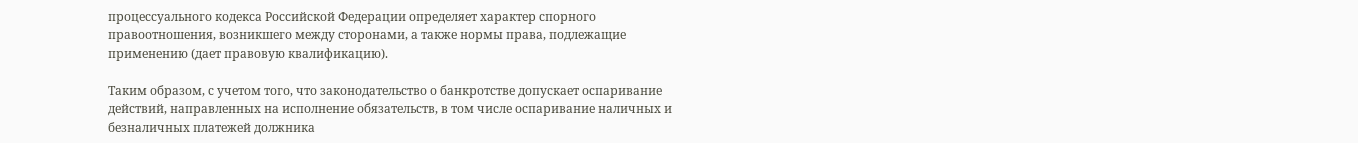процессуального кодекса Российской Федерации определяет характер спорного правоотношения, возникшего между сторонами, а также нормы права, подлежащие применению (дает правовую квалификацию).

Таким образом, с учетом того, что законодательство о банкротстве допускает оспаривание действий, направленных на исполнение обязательств, в том числе оспаривание наличных и безналичных платежей должника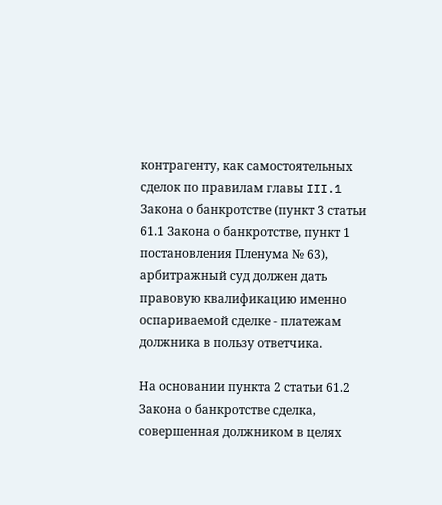контрагенту, как самостоятельных сделок по правилам главы III.1 Закона о банкротстве (пункт 3 статьи 61.1 Закона о банкротстве, пункт 1 постановления Пленума № 63), арбитражный суд должен дать правовую квалификацию именно оспариваемой сделке - платежам должника в пользу ответчика.

На основании пункта 2 статьи 61.2 Закона о банкротстве сделка, совершенная должником в целях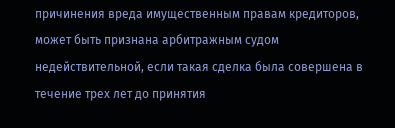причинения вреда имущественным правам кредиторов, может быть признана арбитражным судом недействительной, если такая сделка была совершена в течение трех лет до принятия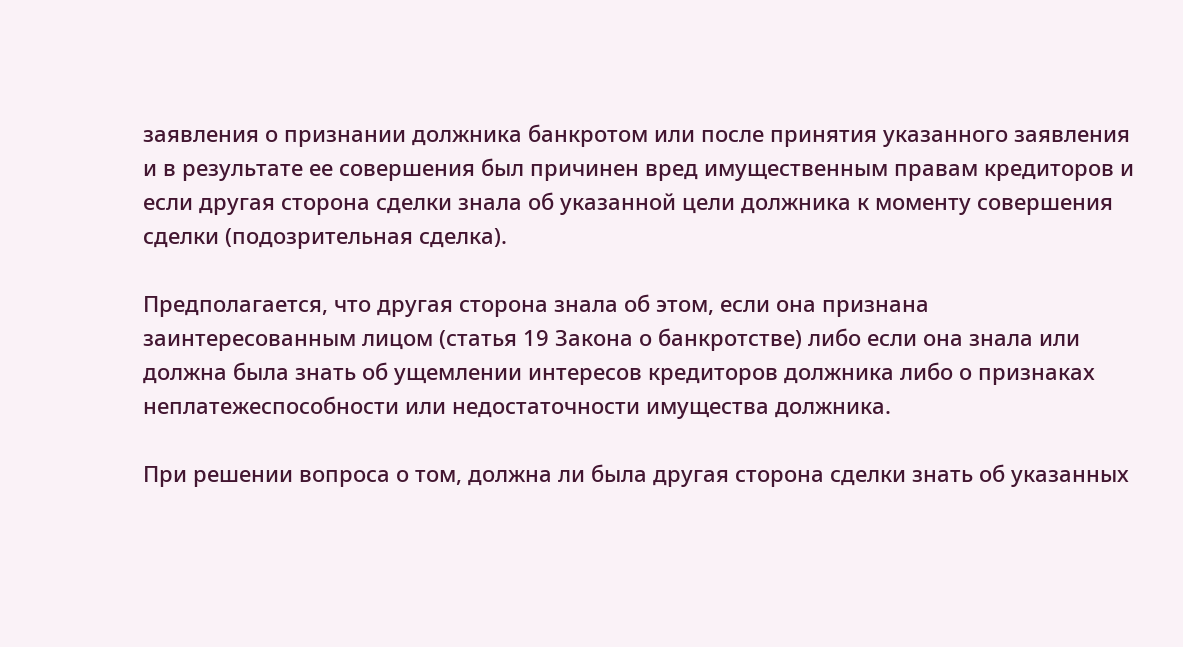заявления о признании должника банкротом или после принятия указанного заявления и в результате ее совершения был причинен вред имущественным правам кредиторов и если другая сторона сделки знала об указанной цели должника к моменту совершения сделки (подозрительная сделка).

Предполагается, что другая сторона знала об этом, если она признана заинтересованным лицом (статья 19 Закона о банкротстве) либо если она знала или должна была знать об ущемлении интересов кредиторов должника либо о признаках неплатежеспособности или недостаточности имущества должника.

При решении вопроса о том, должна ли была другая сторона сделки знать об указанных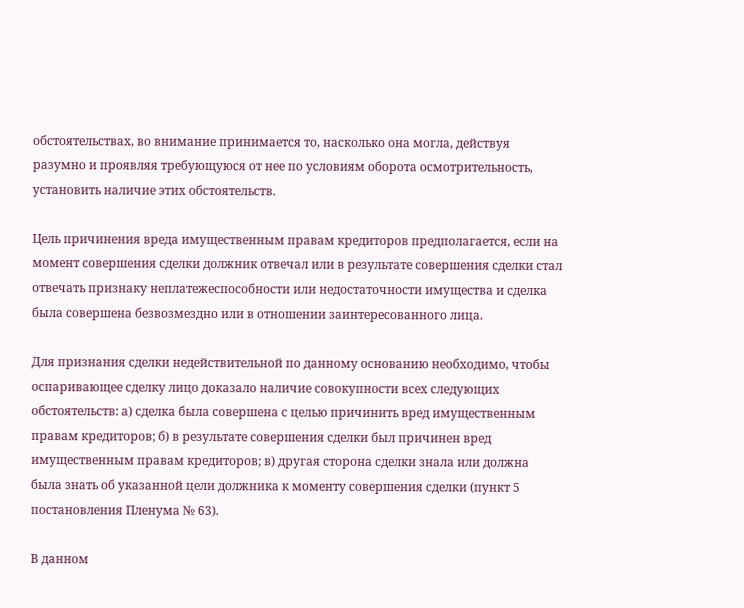обстоятельствах, во внимание принимается то, насколько она могла, действуя разумно и проявляя требующуюся от нее по условиям оборота осмотрительность, установить наличие этих обстоятельств.

Цель причинения вреда имущественным правам кредиторов предполагается, если на момент совершения сделки должник отвечал или в результате совершения сделки стал отвечать признаку неплатежеспособности или недостаточности имущества и сделка была совершена безвозмездно или в отношении заинтересованного лица.

Для признания сделки недействительной по данному основанию необходимо, чтобы оспаривающее сделку лицо доказало наличие совокупности всех следующих обстоятельств: а) сделка была совершена с целью причинить вред имущественным правам кредиторов; б) в результате совершения сделки был причинен вред имущественным правам кредиторов; в) другая сторона сделки знала или должна была знать об указанной цели должника к моменту совершения сделки (пункт 5 постановления Пленума № 63).

В данном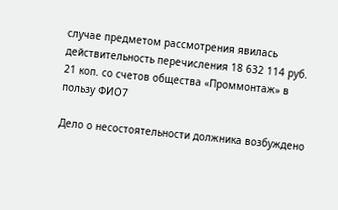случае предметом рассмотрения явилась действительность перечисления 18 632 114 руб. 21 коп. со счетов общества «Проммонтаж» в пользу ФИО7

Дело о несостоятельности должника возбуждено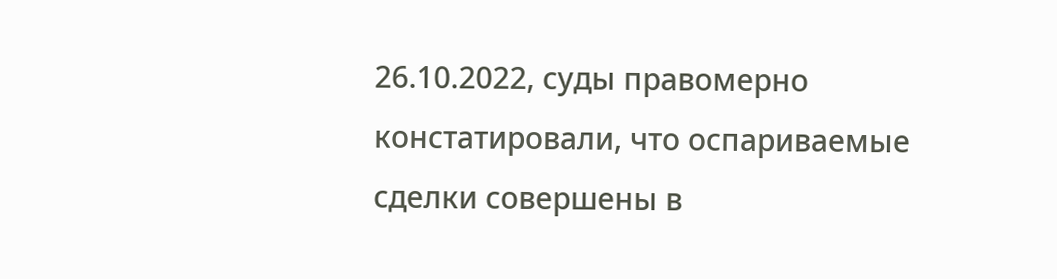26.10.2022, суды правомерно констатировали, что оспариваемые сделки совершены в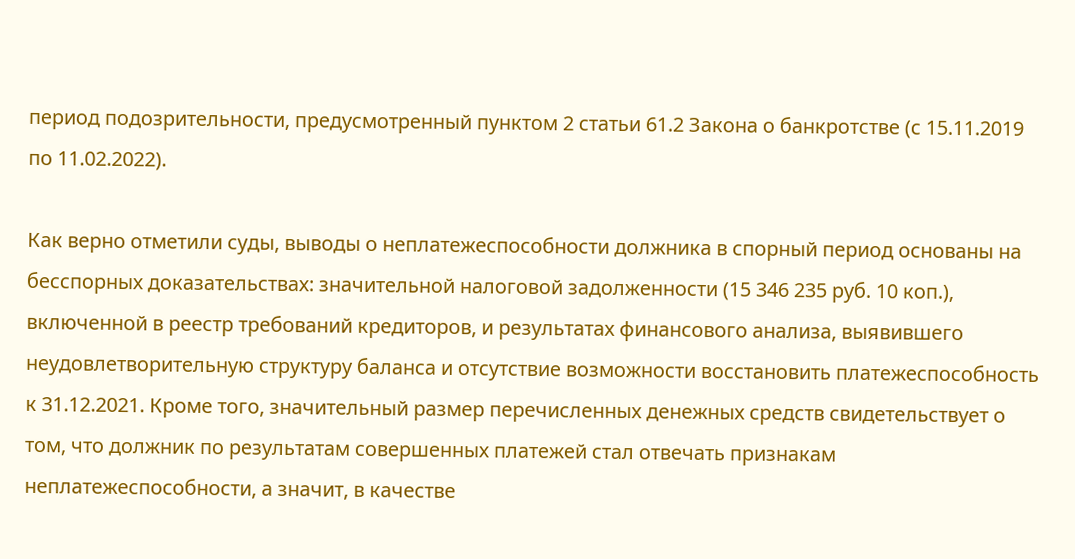период подозрительности, предусмотренный пунктом 2 статьи 61.2 Закона о банкротстве (с 15.11.2019 по 11.02.2022).

Как верно отметили суды, выводы о неплатежеспособности должника в спорный период основаны на бесспорных доказательствах: значительной налоговой задолженности (15 346 235 руб. 10 коп.), включенной в реестр требований кредиторов, и результатах финансового анализа, выявившего неудовлетворительную структуру баланса и отсутствие возможности восстановить платежеспособность к 31.12.2021. Кроме того, значительный размер перечисленных денежных средств свидетельствует о том, что должник по результатам совершенных платежей стал отвечать признакам неплатежеспособности, а значит, в качестве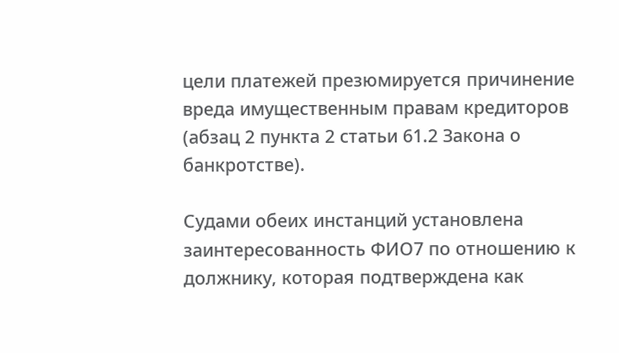цели платежей презюмируется причинение вреда имущественным правам кредиторов (абзац 2 пункта 2 статьи 61.2 Закона о банкротстве).

Судами обеих инстанций установлена заинтересованность ФИО7 по отношению к должнику, которая подтверждена как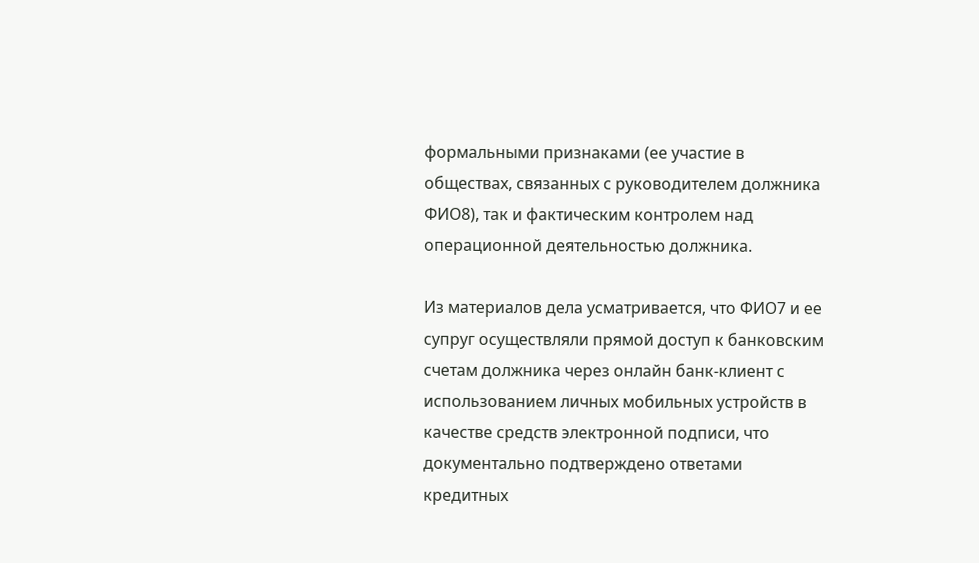формальными признаками (ее участие в обществах, связанных с руководителем должника ФИО8), так и фактическим контролем над операционной деятельностью должника.

Из материалов дела усматривается, что ФИО7 и ее супруг осуществляли прямой доступ к банковским счетам должника через онлайн банк-клиент с использованием личных мобильных устройств в качестве средств электронной подписи, что документально подтверждено ответами кредитных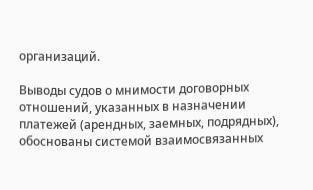организаций.

Выводы судов о мнимости договорных отношений, указанных в назначении платежей (арендных, заемных, подрядных), обоснованы системой взаимосвязанных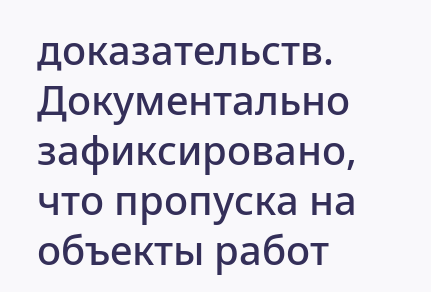доказательств. Документально зафиксировано, что пропуска на объекты работ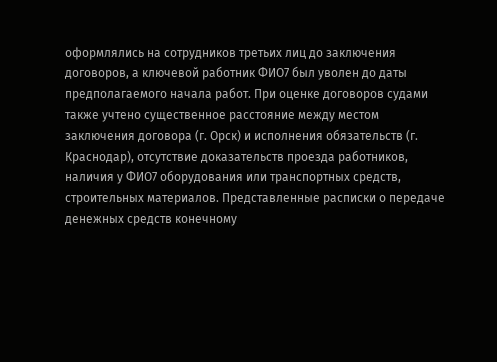оформлялись на сотрудников третьих лиц до заключения договоров, а ключевой работник ФИО7 был уволен до даты предполагаемого начала работ. При оценке договоров судами также учтено существенное расстояние между местом заключения договора (г. Орск) и исполнения обязательств (г. Краснодар), отсутствие доказательств проезда работников, наличия у ФИО7 оборудования или транспортных средств, строительных материалов. Представленные расписки о передаче денежных средств конечному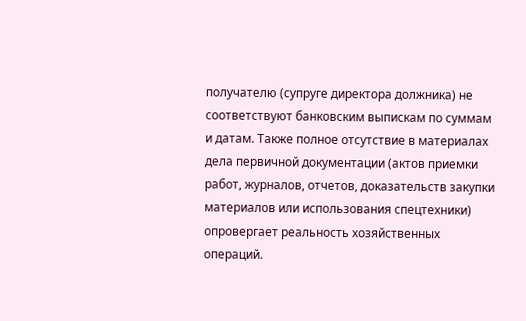получателю (супруге директора должника) не соответствуют банковским выпискам по суммам и датам. Также полное отсутствие в материалах дела первичной документации (актов приемки работ, журналов, отчетов, доказательств закупки материалов или использования спецтехники) опровергает реальность хозяйственных операций.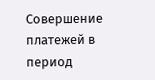Совершение платежей в период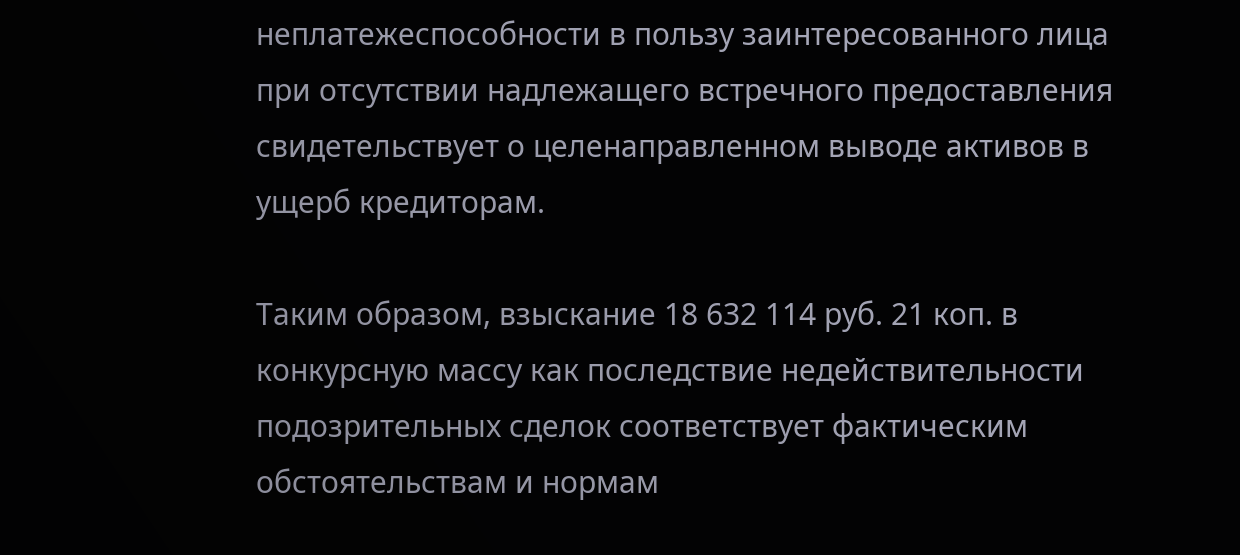неплатежеспособности в пользу заинтересованного лица при отсутствии надлежащего встречного предоставления свидетельствует о целенаправленном выводе активов в ущерб кредиторам.

Таким образом, взыскание 18 632 114 руб. 21 коп. в конкурсную массу как последствие недействительности подозрительных сделок соответствует фактическим обстоятельствам и нормам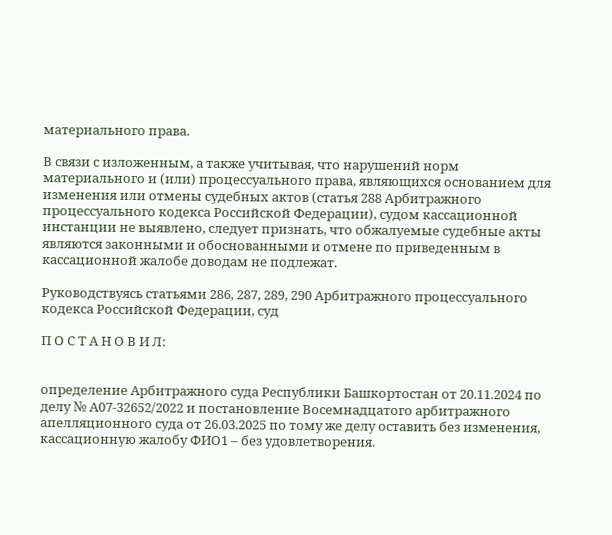материального права.

В связи с изложенным, а также учитывая, что нарушений норм материального и (или) процессуального права, являющихся основанием для изменения или отмены судебных актов (статья 288 Арбитражного процессуального кодекса Российской Федерации), судом кассационной инстанции не выявлено, следует признать, что обжалуемые судебные акты являются законными и обоснованными и отмене по приведенным в кассационной жалобе доводам не подлежат.

Руководствуясь статьями 286, 287, 289, 290 Арбитражного процессуального кодекса Российской Федерации, суд

П О С Т А Н О В И Л:


определение Арбитражного суда Республики Башкортостан от 20.11.2024 по делу № А07-32652/2022 и постановление Восемнадцатого арбитражного апелляционного суда от 26.03.2025 по тому же делу оставить без изменения, кассационную жалобу ФИО1 – без удовлетворения.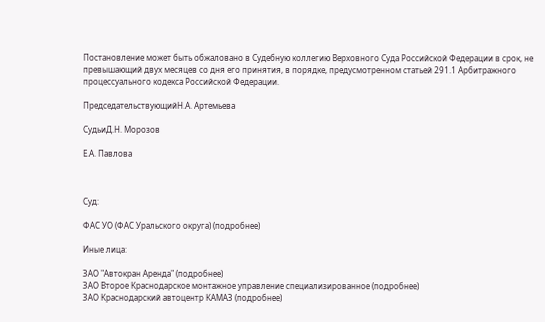Постановление может быть обжаловано в Судебную коллегию Верховного Суда Российской Федерации в срок, не превышающий двух месяцев со дня его принятия, в порядке, предусмотренном статьей 291.1 Арбитражного процессуального кодекса Российской Федерации.

ПредседательствующийН.А. Артемьева

СудьиД.Н. Морозов

Е.А. Павлова



Суд:

ФАС УО (ФАС Уральского округа) (подробнее)

Иные лица:

ЗАО "Автокран Аренда" (подробнее)
ЗАО Второе Краснодарское монтажное управление специализированное (подробнее)
ЗАО Краснодарский автоцентр КАМАЗ (подробнее)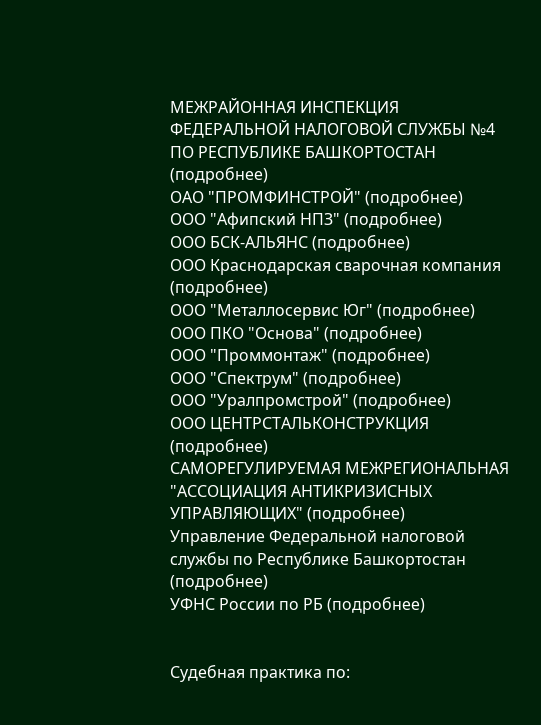МЕЖРАЙОННАЯ ИНСПЕКЦИЯ ФЕДЕРАЛЬНОЙ НАЛОГОВОЙ СЛУЖБЫ №4 ПО РЕСПУБЛИКЕ БАШКОРТОСТАН (подробнее)
ОАО "ПРОМФИНСТРОЙ" (подробнее)
ООО "Афипский НПЗ" (подробнее)
ООО БСК-АЛЬЯНС (подробнее)
ООО Краснодарская сварочная компания (подробнее)
ООО "Металлосервис Юг" (подробнее)
ООО ПКО "Основа" (подробнее)
ООО "Проммонтаж" (подробнее)
ООО "Спектрум" (подробнее)
ООО "Уралпромстрой" (подробнее)
ООО ЦЕНТРСТАЛЬКОНСТРУКЦИЯ (подробнее)
САМОРЕГУЛИРУЕМАЯ МЕЖРЕГИОНАЛЬНАЯ "АССОЦИАЦИЯ АНТИКРИЗИСНЫХ УПРАВЛЯЮЩИХ" (подробнее)
Управление Федеральной налоговой службы по Республике Башкортостан (подробнее)
УФНС России по РБ (подробнее)


Судебная практика по: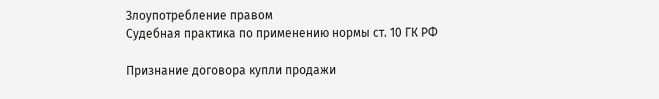Злоупотребление правом
Судебная практика по применению нормы ст. 10 ГК РФ

Признание договора купли продажи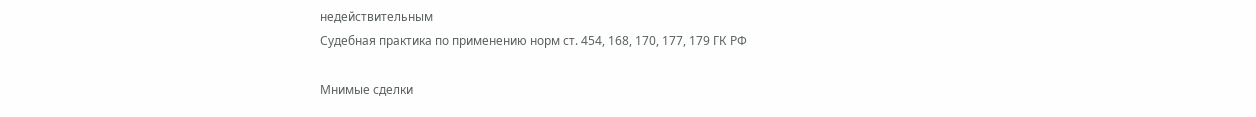недействительным
Судебная практика по применению норм ст. 454, 168, 170, 177, 179 ГК РФ

Мнимые сделки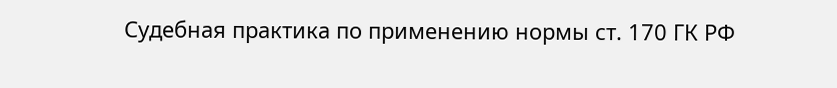Судебная практика по применению нормы ст. 170 ГК РФ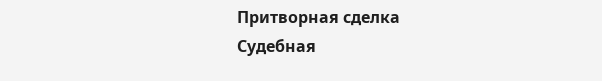Притворная сделка
Судебная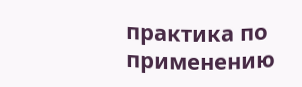практика по применению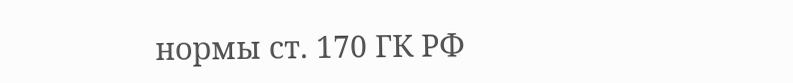нормы ст. 170 ГК РФ